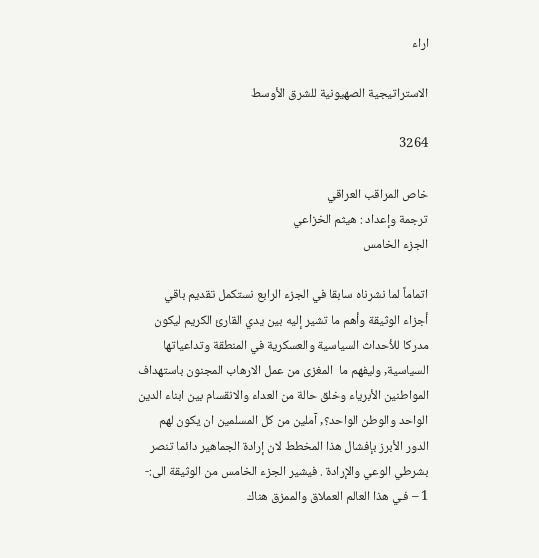اراء

الاستراتيجية الصهيونية للشرق الأوسط

3264

خاص المراقب العراقي
ترجمة وإعداد : هيثم الخزاعي
الجزء الخامس

اتماماً لما نشرناه سابقا في الجزء الرابع نستكمل تقديم باقي أجزاء الوثيقة وأهم ما تشير إليه بين يدي القارئ الكريم ليكون مدركا للأحداث السياسية والعسكرية في المنطقة وتداعياتها السياسية, وليفهم ما  المغزى من عمل الارهاب المجنون باستهداف المواطنين الأبرياء وخلق حالة من العداء والانقسام بين ابناء الدين الواحد والوطن الواحد؟, آملين من كل المسلمين ان يكون لهم الدور الأبرز بإفشال هذا المخطط لان إرادة الجماهير دائما تنصر بشرطي الوعي والإرادة . فيشير الجزء الخامس من الوثيقة الى:-
1 – فـي هذا العالم العملاق والممزق هناك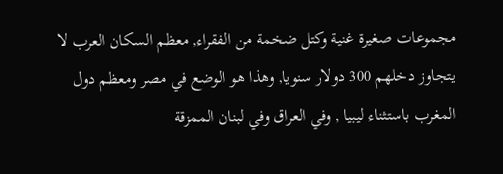مجموعات صغيرة غنية وكتل ضخمة من الفقراء, معظم السكان العرب لا يتجاوز دخلهم 300 دولار سنويا, وهذا هو الوضع في مصر ومعظم دول المغرب باستثناء ليبيا , وفي العراق وفي لبنان الممزقة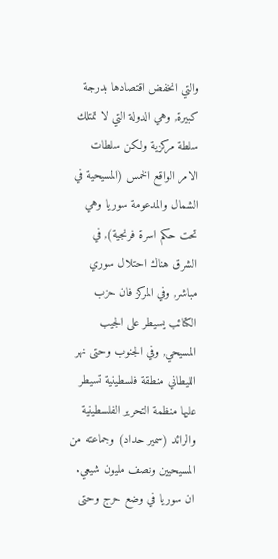والتي انخفض اقتصادها بدرجة كبيرة, وهي الدولة التي لا تمتلك سلطة مركزية ولكن سلطات الامر الواقع الخمس (المسيحية في الشمال والمدعومة سوريا وهي تحت حكم اسرة فرنجية), في الشرق هناك احتلال سوري مباشر, وفي المركز فان حزب الكتائب يسيطر على الجيب المسيحي, وفي الجنوب وحتى نهر الليطاني منطقة فلسطينية تسيطر عليها منظمة التحرير الفلسطينية والرائد (سمير حداد) وجماعته من المسيحيين ونصف مليون شيعي. ان سوريا في وضع حرج وحتى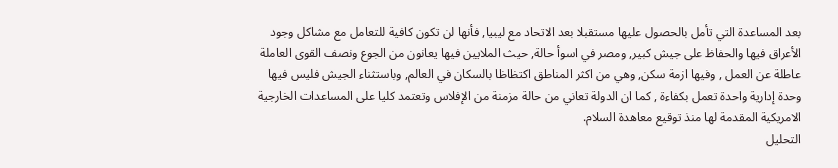بعد المساعدة التي تأمل بالحصول عليها مستقبلا بعد الاتحاد مع ليبيا, فأنها لن تكون كافية للتعامل مع مشاكل وجود الأعراق فيها والحفاظ على جيش كبير, ومصر في اسوأ حالة, حيث الملايين فيها يعانون من الجوع ونصف القوى العاملة عاطلة عن العمل , وفيها ازمة سكن, وهي من اكثر المناطق اكتظاظا بالسكان في العالم, وباستثناء الجيش فليس فيها وحدة إدارية واحدة تعمل بكفاءة , كما ان الدولة تعاني من حالة مزمنة من الإفلاس وتعتمد كليا على المساعدات الخارجية الامريكية المقدمة لها منذ توقيع معاهدة السلام.
التحليل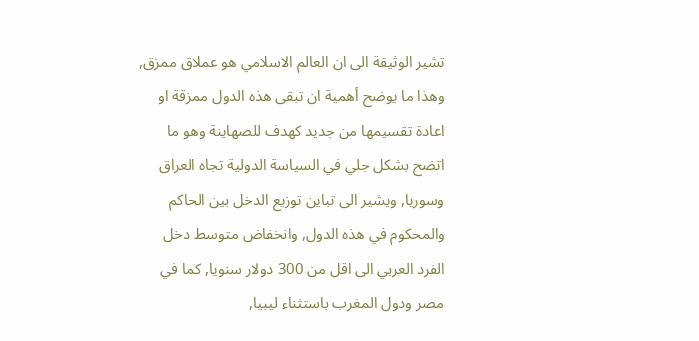تشير الوثيقة الى ان العالم الاسلامي هو عملاق ممزق, وهذا ما يوضح أهمية ان تبقى هذه الدول ممزقة او اعادة تقسيمها من جديد كهدف للصهاينة وهو ما اتضح بشكل جلي في السياسة الدولية تجاه العراق وسوريا, ويشير الى تباين توزيع الدخل بين الحاكم والمحكوم في هذه الدول, وانخفاض متوسط دخل الفرد العربي الى اقل من 300 دولار سنويا, كما في مصر ودول المغرب باستثناء ليبيا,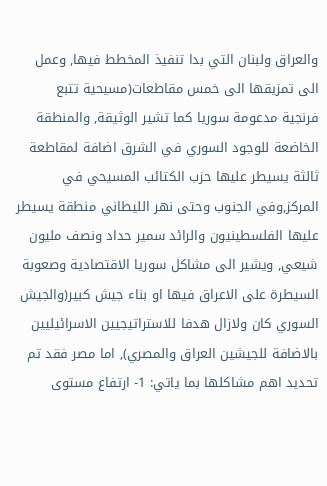والعراق ولبنان التي بدا تنفيذ المخطط فيها, وعمل الى تمزيقها الى خمس مقاطعات(مسيحية تتبع فرنجية مدعومة سوريا كما تشير الوثيقة, والمنطقة الخاضعة للوجود السوري في الشرق اضافة لمقاطعة ثالثة يسيطر عليها حزب الكتائب المسيحي في المركز,وفي الجنوب وحتى نهر الليطاني منطقة يسيطر عليها الفلسطينيون والرائد سمير حداد ونصف مليون شيعي, ويشير الى مشاكل سوريا الاقتصادية وصعوبة السيطرة على الاعراق فيها او بناء جيش كبير(والجيش السوري كان ولازال هدفا للاستراتيجيين الاسرائيليين بالاضافة للجيشين العراق والمصري), اما مصر فقد تم تحديد اهم مشاكلها بما ياتي: 1- ارتفاع مستوى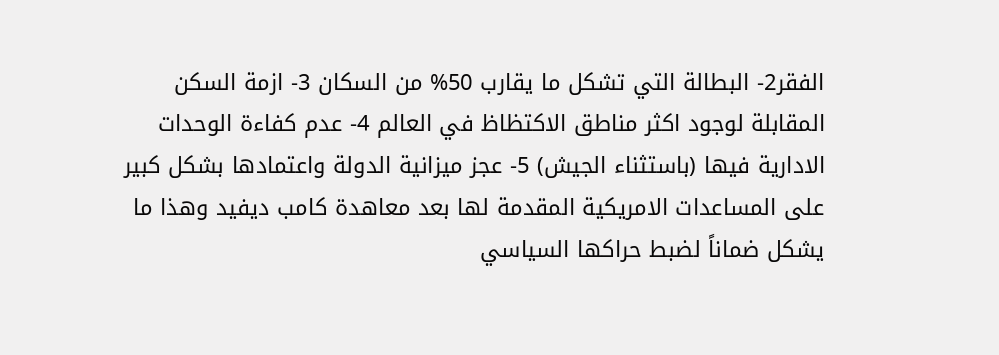الفقر2- البطالة التي تشكل ما يقارب 50% من السكان 3- ازمة السكن المقابلة لوجود اكثر مناطق الاكتظاظ في العالم 4- عدم كفاءة الوحدات الادارية فيها (باستثناء الجيش) 5- عجز ميزانية الدولة واعتمادها بشكل كبير على المساعدات الامريكية المقدمة لها بعد معاهدة كامب ديفيد وهذا ما يشكل ضماناً لضبط حراكها السياسي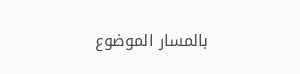بالمسار الموضوع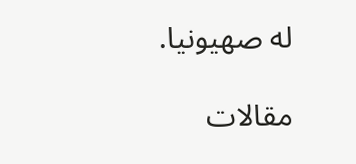له صهيونيا.

مقالات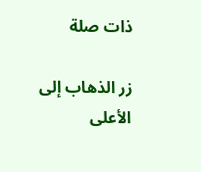ذات صلة

زر الذهاب إلى الأعلى